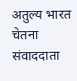अतुल्य भारत चेतना
संवाददाता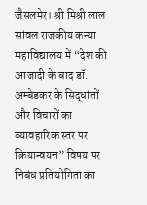जैसलमेर। श्री मिश्री लाल सांवल राजकीय कन्या महाविद्यालय में “देश की आजादी के बाद डॉ. अम्बेडकर के सिद्धांतों और विचारों का व्यावहारिक स्तर पर क्रियान्वयन” विषय पर निबंध प्रतियोगिता का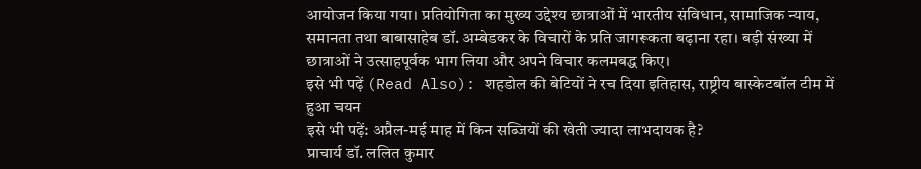आयोजन किया गया। प्रतियोगिता का मुख्य उद्देश्य छात्राओं में भारतीय संविधान, सामाजिक न्याय, समानता तथा बाबासाहेब डॉ. अम्बेडकर के विचारों के प्रति जागरूकता बढ़ाना रहा। बड़ी संख्या में छात्राओं ने उत्साहपूर्वक भाग लिया और अपने विचार कलमबद्ध किए।
इसे भी पढ़ें (Read Also): शहडोल की बेटियों ने रच दिया इतिहास, राष्ट्रीय बास्केटबॉल टीम में हुआ चयन
इसे भी पढ़ें: अप्रैल-मई माह में किन सब्जियों की खेती ज्यादा लाभदायक है?
प्राचार्य डॉ. ललित कुमार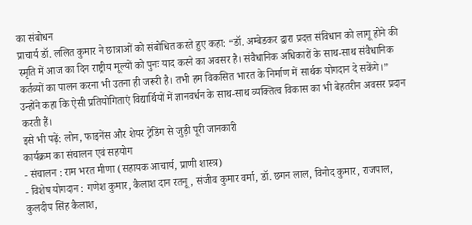का संबोधन
प्राचार्य डॉ. ललित कुमार ने छात्राओं को संबोधित करते हुए कहा: “डॉ. अम्बेडकर द्वारा प्रदत्त संविधान को लागू होने की स्मृति में आज का दिन राष्ट्रीय मूल्यों को पुनः याद करने का अवसर है। संवैधानिक अधिकारों के साथ-साथ संवैधानिक कर्तव्यों का पालन करना भी उतना ही जरूरी है। तभी हम विकसित भारत के निर्माण में सार्थक योगदान दे सकेंगे।” उन्होंने कहा कि ऐसी प्रतियोगिताएं विद्यार्थियों में ज्ञानवर्धन के साथ-साथ व्यक्तित्व विकास का भी बेहतरीन अवसर प्रदान करती हैं।
इसे भी पढ़ें: लोन, फाइनेंस और शेयर ट्रेडिंग से जुड़ी पूरी जानकारी
कार्यक्रम का संचालन एवं सहयोग
- संचालन : राम भरत मीणा (सहायक आचार्य, प्राणी शास्त्र)
- विशेष योगदान : गणेश कुमार, कैलाश दान रतनू, संजीव कुमार वर्मा, डॉ. छगन लाल, विनोद कुमार, राजपाल, कुलदीप सिंह कैलाश,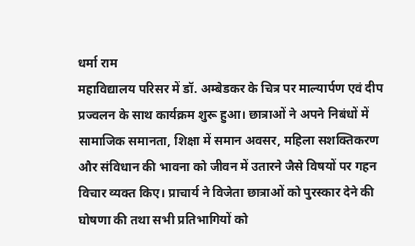धर्मा राम
महाविद्यालय परिसर में डॉ. अम्बेडकर के चित्र पर माल्यार्पण एवं दीप प्रज्वलन के साथ कार्यक्रम शुरू हुआ। छात्राओं ने अपने निबंधों में सामाजिक समानता, शिक्षा में समान अवसर, महिला सशक्तिकरण और संविधान की भावना को जीवन में उतारने जैसे विषयों पर गहन विचार व्यक्त किए। प्राचार्य ने विजेता छात्राओं को पुरस्कार देने की घोषणा की तथा सभी प्रतिभागियों को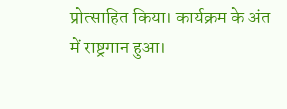प्रोत्साहित किया। कार्यक्रम के अंत में राष्ट्रगान हुआ।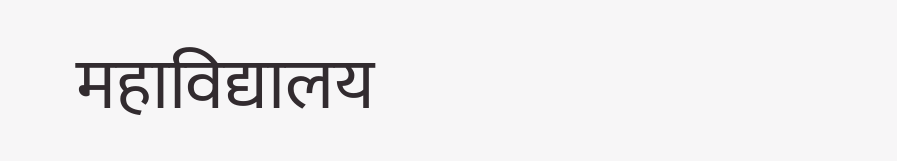महाविद्यालय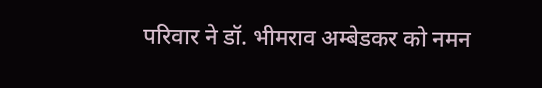परिवार ने डॉ. भीमराव अम्बेडकर को नमन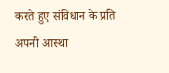करते हुए संविधान के प्रति अपनी आस्था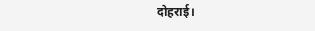दोहराई।